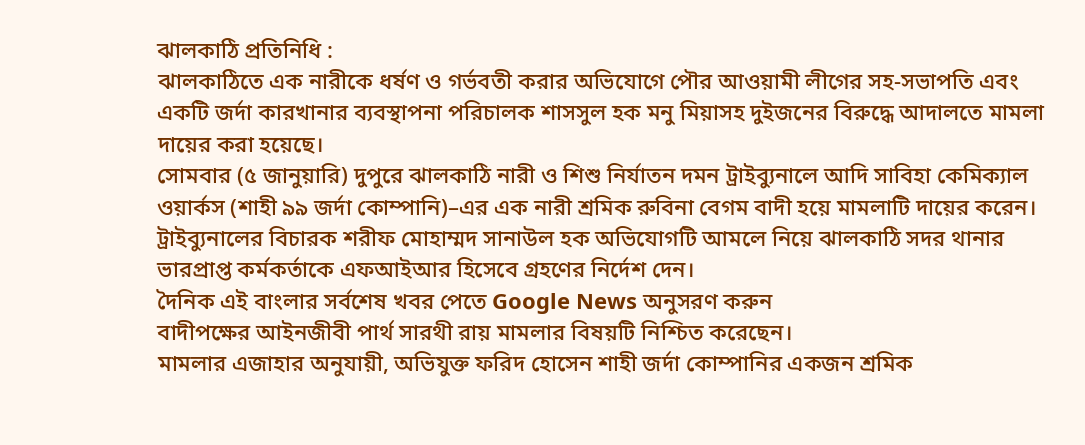ঝালকাঠি প্রতিনিধি :
ঝালকাঠিতে এক নারীকে ধর্ষণ ও গর্ভবতী করার অভিযোগে পৌর আওয়ামী লীগের সহ-সভাপতি এবং একটি জর্দা কারখানার ব্যবস্থাপনা পরিচালক শাসসুল হক মনু মিয়াসহ দুইজনের বিরুদ্ধে আদালতে মামলা দায়ের করা হয়েছে।
সোমবার (৫ জানুয়ারি) দুপুরে ঝালকাঠি নারী ও শিশু নির্যাতন দমন ট্রাইব্যুনালে আদি সাবিহা কেমিক্যাল ওয়ার্কস (শাহী ৯৯ জর্দা কোম্পানি)–এর এক নারী শ্রমিক রুবিনা বেগম বাদী হয়ে মামলাটি দায়ের করেন। ট্রাইব্যুনালের বিচারক শরীফ মোহাম্মদ সানাউল হক অভিযোগটি আমলে নিয়ে ঝালকাঠি সদর থানার ভারপ্রাপ্ত কর্মকর্তাকে এফআইআর হিসেবে গ্রহণের নির্দেশ দেন।
দৈনিক এই বাংলার সর্বশেষ খবর পেতে Google News অনুসরণ করুন
বাদীপক্ষের আইনজীবী পার্থ সারথী রায় মামলার বিষয়টি নিশ্চিত করেছেন।
মামলার এজাহার অনুযায়ী, অভিযুক্ত ফরিদ হোসেন শাহী জর্দা কোম্পানির একজন শ্রমিক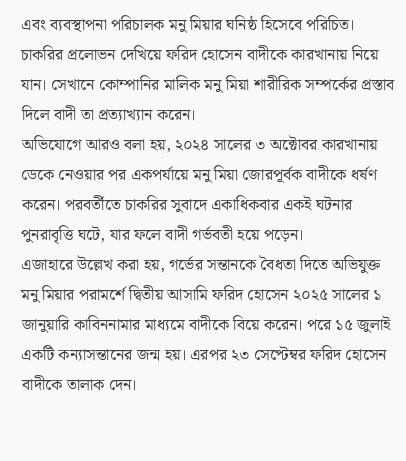এবং ব্যবস্থাপনা পরিচালক মনু মিয়ার ঘনিষ্ঠ হিসেবে পরিচিত। চাকরির প্রলোভন দেখিয়ে ফরিদ হোসেন বাদীকে কারখানায় নিয়ে যান। সেখানে কোম্পানির মালিক মনু মিয়া শারীরিক সম্পর্কের প্রস্তাব দিলে বাদী তা প্রত্যাখ্যান করেন।
অভিযোগে আরও বলা হয়, ২০২৪ সালের ৩ অক্টোবর কারখানায় ডেকে নেওয়ার পর একপর্যায়ে মনু মিয়া জোরপূর্বক বাদীকে ধর্ষণ করেন। পরবর্তীতে চাকরির সুবাদে একাধিকবার একই ঘটনার পুনরাবৃত্তি ঘটে, যার ফলে বাদী গর্ভবতী হয়ে পড়েন।
এজাহারে উল্লেখ করা হয়, গর্ভের সন্তানকে বৈধতা দিতে অভিযুক্ত মনু মিয়ার পরামর্শে দ্বিতীয় আসামি ফরিদ হোসেন ২০২৫ সালের ১ জানুয়ারি কাবিননামার মাধ্যমে বাদীকে বিয়ে করেন। পরে ১৫ জুলাই একটি কন্যাসন্তানের জন্ম হয়। এরপর ২৩ সেপ্টেম্বর ফরিদ হোসেন বাদীকে তালাক দেন।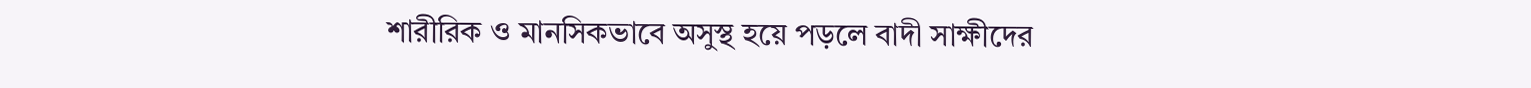শারীরিক ও মানসিকভাবে অসুস্থ হয়ে পড়লে বাদী সাক্ষীদের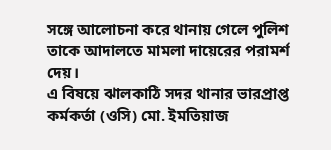সঙ্গে আলোচনা করে থানায় গেলে পুলিশ তাকে আদালতে মামলা দায়েরের পরামর্শ দেয়।
এ বিষয়ে ঝালকাঠি সদর থানার ভারপ্রাপ্ত কর্মকর্তা (ওসি) মো. ইমতিয়াজ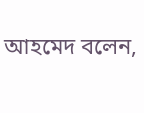আহমেদ বলেন,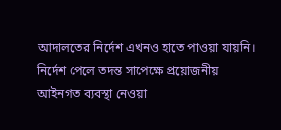আদালতের নির্দেশ এখনও হাতে পাওয়া যায়নি। নির্দেশ পেলে তদন্ত সাপেক্ষে প্রয়োজনীয় আইনগত ব্যবস্থা নেওয়া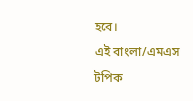হবে।
এই বাংলা/এমএস
টপিক